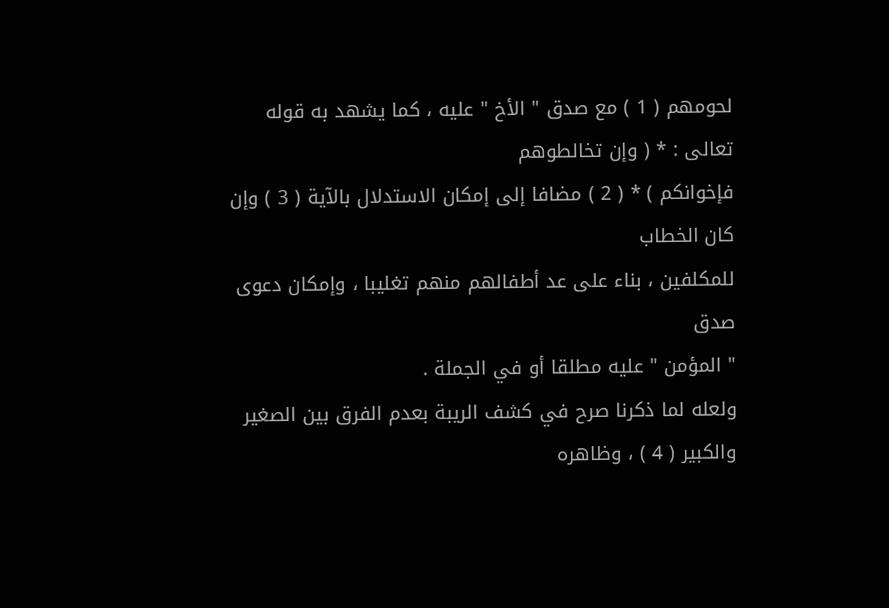لحومهم ( 1 ) مع صدق " الأخ " عليه ، كما يشهد به قوله تعالى : * ( وإن تخالطوهم
فإخوانكم ) * ( 2 ) مضافا إلى إمكان الاستدلال بالآية ( 3 ) وإن كان الخطاب
للمكلفين ، بناء على عد أطفالهم منهم تغليبا ، وإمكان دعوى صدق
" المؤمن " عليه مطلقا أو في الجملة .
ولعله لما ذكرنا صرح في كشف الريبة بعدم الفرق بين الصغير
والكبير ( 4 ) ، وظاهره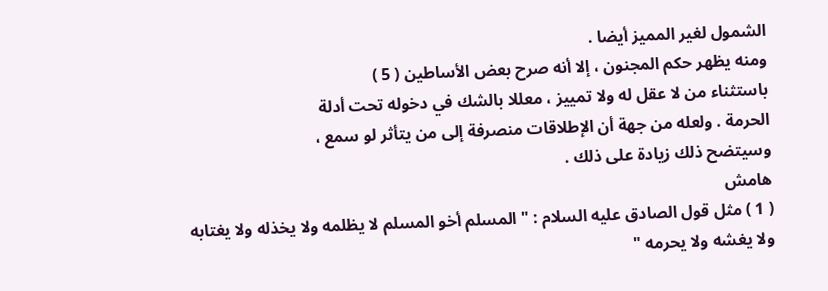الشمول لغير المميز أيضا .
ومنه يظهر حكم المجنون ، إلا أنه صرح بعض الأساطين ( 5 )
باستثناء من لا عقل له ولا تمييز ، معللا بالشك في دخوله تحت أدلة
الحرمة . ولعله من جهة أن الإطلاقات منصرفة إلى من يتأثر لو سمع ،
وسيتضح ذلك زيادة على ذلك .
هامش
( 1 ) مثل قول الصادق عليه السلام : " المسلم أخو المسلم لا يظلمه ولا يخذله ولا يغتابه
ولا يغشه ولا يحرمه "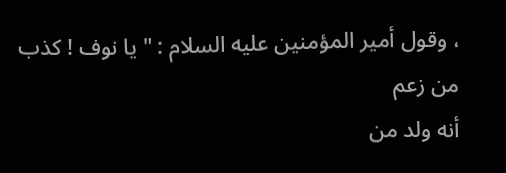، وقول أمير المؤمنين عليه السلام : " يا نوف ! كذب من زعم
أنه ولد من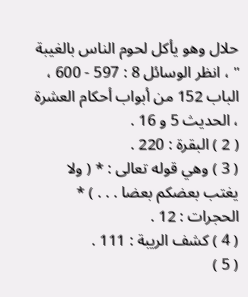حلال وهو يأكل لحوم الناس بالغيبة " ، انظر الوسائل 8 : 597 - 600 ،
الباب 152 من أبواب أحكام العشرة ، الحديث 5 و 16 .
( 2 ) البقرة : 220 .
( 3 ) وهي قوله تعالى : * ( ولا يغتب بعضكم بعضا . . . ) * الحجرات : 12 .
( 4 ) كشف الريبة : 111 .
( 5 )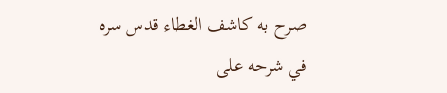صرح به كاشف الغطاء قدس سره في شرحه على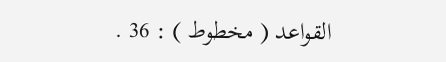القواعد ( مخطوط ) : 36 .